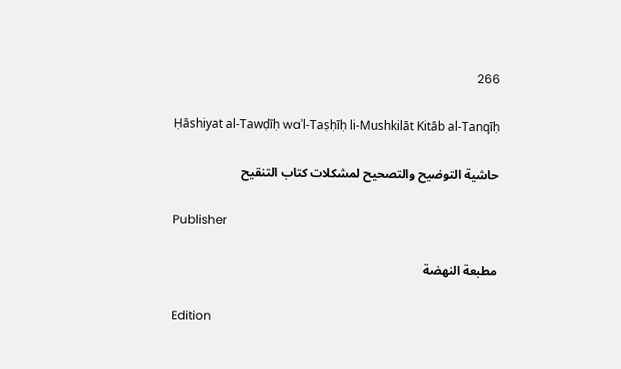266

Ḥāshiyat al-Tawḍīḥ waʾl-Taṣḥīḥ li-Mushkilāt Kitāb al-Tanqīḥ

حاشية التوضيح والتصحيح لمشكلات كتاب التنقيح

Publisher

مطبعة النهضة

Edition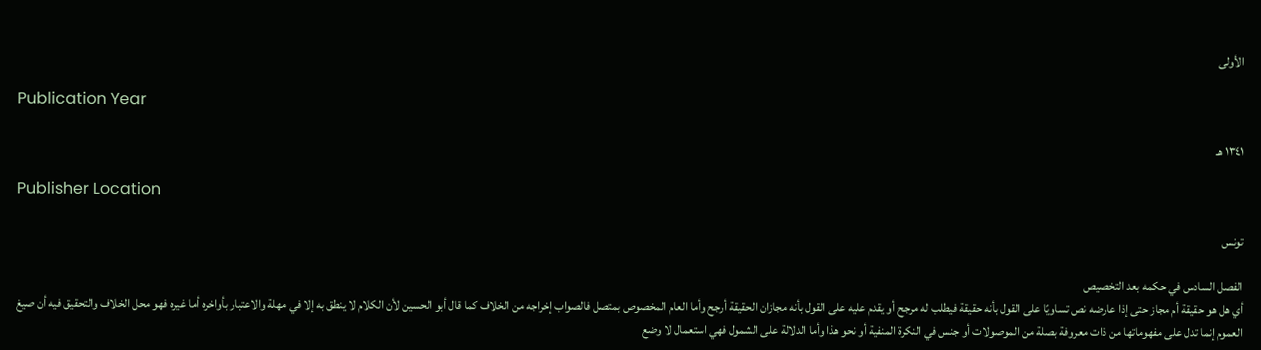الأولى

Publication Year

١٣٤١ هـ

Publisher Location

تونس

الفصل السادس في حكمه بعد التخصيص
أي هل هو حقيقة أم مجاز حتى إذا عارضه نص تساويًا على القول بأنه حقيقة فيطلب له مرجح أو يقدم عليه على القول بأنه مجازان الحقيقة أرجح وأما العام المخصوص بمتصل فالصواب إخراجه من الخلاف كما قال أبو الحسين لأن الكلام لا ينطق به إلا في مهلة والاعتبار بأواخره أما غيره فهو محل الخلاف والتحقيق فيه أن صيغ العموم إنما تدل على مفهوماتها من ذات معروفة بصلة من الموصولات أو جنس في النكرة المنفية أو نحو هذا وأما الدلالة على الشمول فهي استعمال لا وضع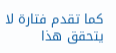كما تقدم فتارة لا يتحقق هذا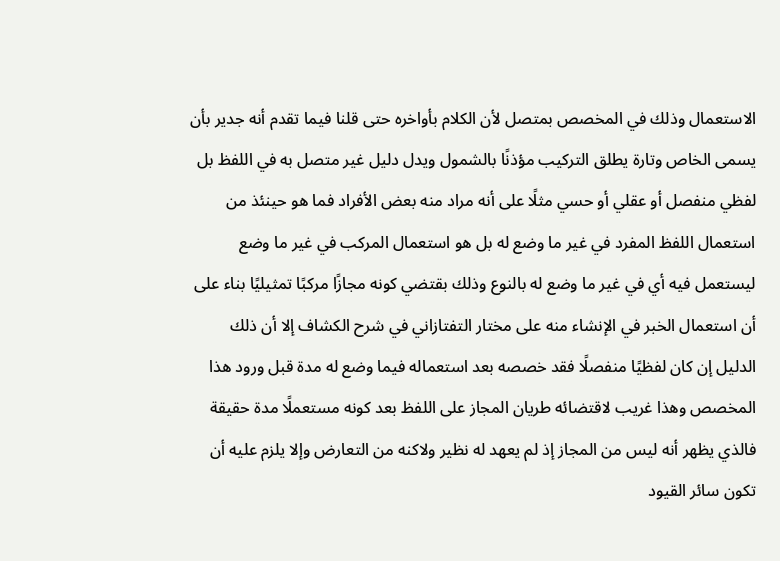الاستعمال وذلك في المخصص بمتصل لأن الكلام بأواخره حتى قلنا فيما تقدم أنه جدير بأن يسمى الخاص وتارة يطلق التركيب مؤذنًا بالشمول ويدل دليل غير متصل به في اللفظ بل لفظي منفصل أو عقلي أو حسي مثلًا على أنه مراد منه بعض الأفراد فما هو حينئذ من استعمال اللفظ المفرد في غير ما وضع له بل هو استعمال المركب في غير ما وضع ليستعمل فيه أي في غير ما وضع له بالنوع وذلك بقتضي كونه مجازًا مركبًا تمثيليًا بناء على أن استعمال الخبر في الإنشاء منه على مختار التفتازاني في شرح الكشاف إلا أن ذلك الدليل إن كان لفظيًا منفصلًا فقد خصصه بعد استعماله فيما وضع له مدة قبل ورود هذا المخصص وهذا غريب لاقتضائه طريان المجاز على اللفظ بعد كونه مستعملًا مدة حقيقة فالذي يظهر أنه ليس من المجاز إذ لم يعهد له نظير ولاكنه من التعارض وإلا يلزم عليه أن تكون سائر القيود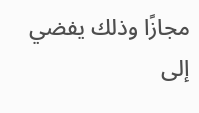مجازًا وذلك يفضي إلى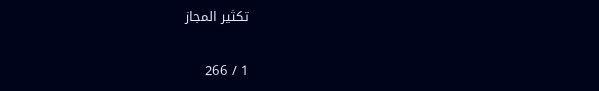تكثير المجاز

1 / 266